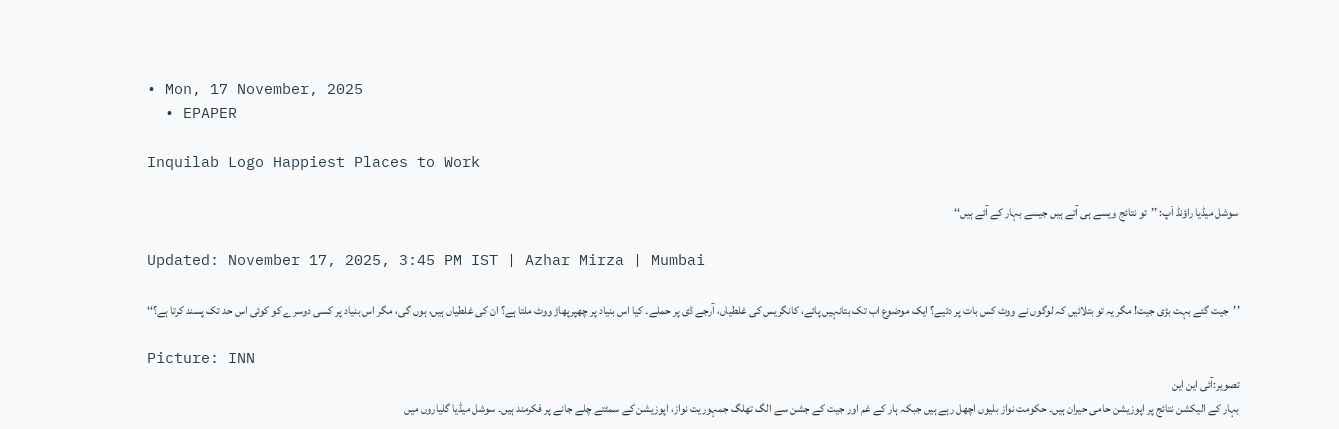• Mon, 17 November, 2025
  • EPAPER

Inquilab Logo Happiest Places to Work

سوشل میڈیا راؤنڈ اَپ: ’’تو نتائج ویسے ہی آتے ہیں جیسے بہار کے آئے ہیں‘‘

Updated: November 17, 2025, 3:45 PM IST | Azhar Mirza | Mumbai

’’جیت گئے بہت بڑی جیت! مگر یہ تو بتلائیں کہ لوگوں نے ووٹ کس بات پر دئیے؟ ایک موضوع اب تک بتانہیں پائے، کانگریس کی غلطیاں، آرجے ڈی پر حملے۔ کیا اس بنیاد پر چھپرپھاڑ ووٹ ملتا ہے؟ ان کی غلطیاں ہیں، ہوں گی، مگر اس بنیاد پر کسی دوسرے کو کوئی اس حد تک پسند کرتا ہے؟‘‘

Picture: INN
تصویر:آئی این این
بہار کے الیکشن نتائج پر اپوزیشن حامی حیران ہیں۔ حکومت نواز بلیوں اچھل رہے ہیں جبکہ ہار کے غم اور جیت کے جشن سے الگ تھلگ جمہوریت نواز، اپوزیشن کے سمٹتے چلے جانے پر فکرمند ہیں۔ سوشل میڈیا گلیاروں میں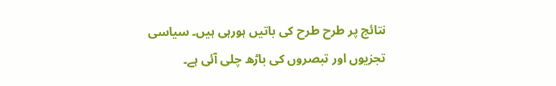نتائج پر طرح طرح کی باتیں ہورہی ہیں۔ سیاسی تجزیوں اور تبصروں کی باڑھ چلی آئی ہے۔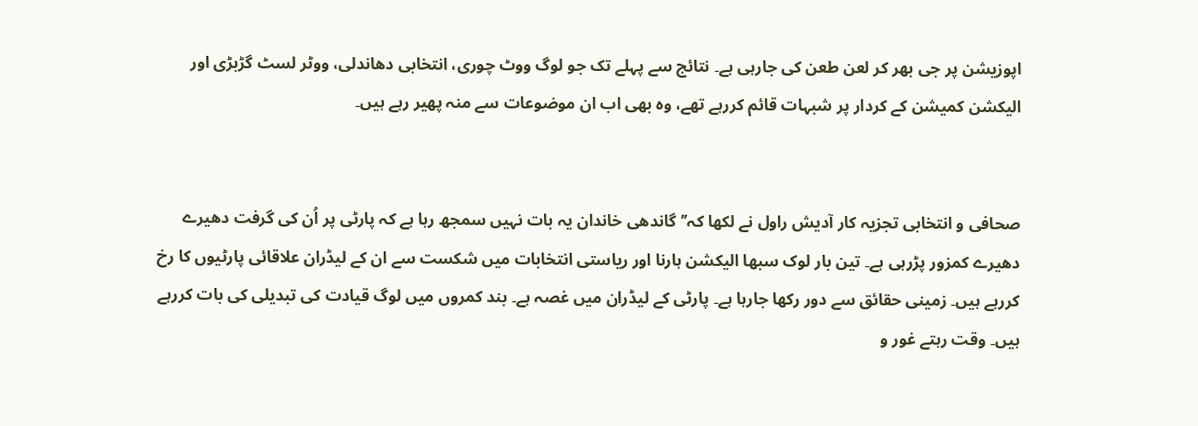اپوزیشن پر جی بھر کر لعن طعن کی جارہی ہے۔ نتائج سے پہلے تک جو لوگ ووٹ چوری، انتخابی دھاندلی، ووٹر لسٹ گڑبڑی اور الیکشن کمیشن کے کردار پر شبہات قائم کررہے تھے، وہ بھی اب ان موضوعات سے منہ پھیر رہے ہیں۔


صحافی و انتخابی تجزیہ کار آدیش راول نے لکھا کہ’’گاندھی خاندان یہ بات نہیں سمجھ رہا ہے کہ پارٹی پر اُن کی گرفت دھیرے دھیرے کمزور پڑرہی ہے۔ تین بار لوک سبھا الیکشن ہارنا اور ریاستی انتخابات میں شکست سے ان کے لیڈران علاقائی پارٹیوں کا رخ کررہے ہیں۔ زمینی حقائق سے دور رکھا جارہا ہے۔ پارٹی کے لیڈران میں غصہ ہے۔ بند کمروں میں لوگ قیادت کی تبدیلی کی بات کررہے ہیں۔ وقت رہتے غور و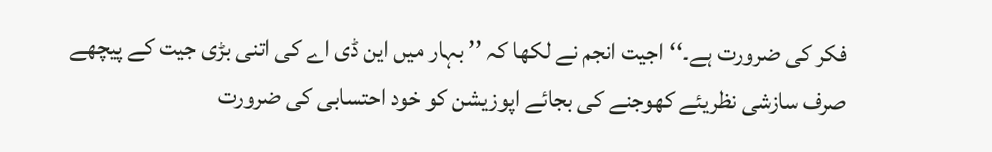فکر کی ضرورت ہے۔‘‘اجیت انجم نے لکھا کہ ’’ بہار میں این ڈی اے کی اتنی بڑی جیت کے پیچھے صرف سازشی نظریئے کھوجنے کی بجائے اپوزیشن کو خود احتسابی کی ضرورت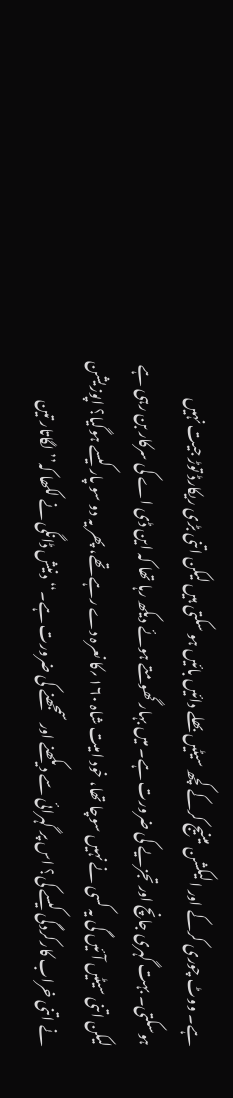ہے۔ ووٹ چوری کرکے اور الیکشن مینیج کرکے کچھ سیٹیں بھلے دائیں بائیں ہو سکتی ہیں لیکن اتنی بڑی ریکارڈ توڑ جیت نہیں ہوسکتی۔ بہت گہری جانچ اور تجزیے کی ضرورت ہے۔ میں بہار گھومتے ہوئے دیکھ رہا تھا کہ این ڈی اے کی سرکار بن رہی ہے لیکن اتنی سیٹیں آئیں گی یہ کسی نے نہیں سوچا تھا، خود امیت شاہ ۱۶۰؍کا نعرہ دے رہے تھے، پھر یہ دو سو پار کیسے ہوگیا؟ اپوزیشن نے اتنی خراب کارکردگی کیسے کی؟ اس پر گہرائی سے دیکھنے اور سمجھنے کی ضرورت ہے۔‘‘ دنیش ڈانگی نے لکھا کہ’’ لگاتار تین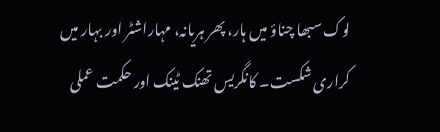لوک سبھا چناؤ میں ہار، پھر ہریانہ، مہاراشٹر اور بہار میں کراری شکست۔ کانگریس تھنک ٹینک اور حکمت عملی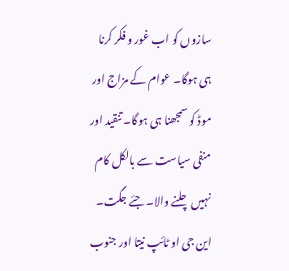سازوں کو اب غور و فکر کرنا ہی ہوگا۔ عوام کے مزاج اور موڈ کو سمجھنا ہی ہوگا۔ تنقید اور منفی سیاست سے بالکل کام نہیں چلنے والا۔ جئے جگت۔ این جی او ٹائپ نیتا اور جنوب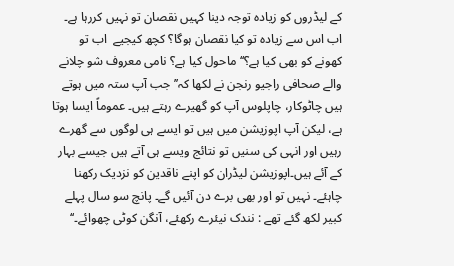کے لیڈروں کو زیادہ توجہ دینا کہیں نقصان تو نہیں کررہا ہے۔ اب اس سے زیادہ تو کیا نقصان ہوگا؟ کچھ کیجیے  اب تو کھونے کو بھی کیا ہے؟‘‘ ماحول کیا ہے؟ نامی معروف شو چلانے والے صحافی راجیو رنجن نے لکھا کہ’’جب آپ ستہ میں ہوتے ہیں چاٹوکار، چاپلوس آپ کو گھیرے رہتے ہیں۔ عموماً ایسا ہوتا ہے، لیکن آپ اپوزیشن میں ہیں تو ایسے ہی لوگوں سے گھرے رہیں اور انہی کی سنیں تو نتائج ویسے ہی آتے ہیں جیسے بہار کے آئے ہیں۔اپوزیشن لیڈران کو اپنے ناقدین کو نزدیک رکھنا چاہئے۔ نہیں تو اور بھی برے دن آئیں گے۔ پانچ سو سال پہلے کبیر لکھ گئے تھے : نندک نیئرے رکھئے، آنگن کوٹی چھوائے۔‘‘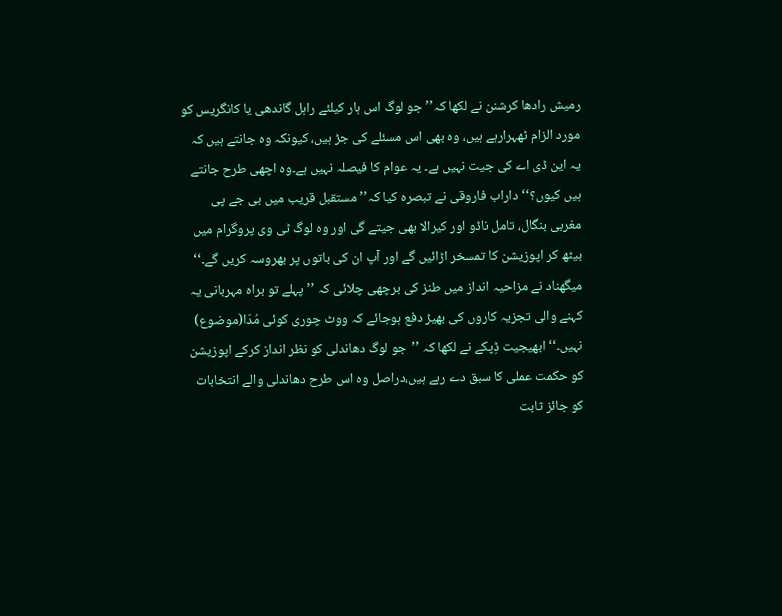رمیش رادھا کرشنن نے لکھا کہ’’ جو لوگ اس ہار کیلئے راہل گاندھی یا کانگریس کو مورد الزام ٹھہرارہے ہیں، وہ بھی اس مسئلے کی جڑ ہیں، کیونکہ وہ جانتے ہیں کہ یہ این ڈی اے کی جیت نہیں ہے۔ یہ عوام کا فیصلہ نہیں ہے۔وہ اچھی طرح جانتے ہیں کیوں؟‘‘ داراب فاروقی نے تبصرہ کیا کہ’’مستقبل قریب میں بی جے پی مغربی بنگال، تامل ناڈو اور کیرالا بھی جیتے گی اور وہ لوگ ٹی وی پروگرام میں بیٹھ کر اپوزیشن کا تمسخر اڑائیں گے اور آپ ان کی باتوں پر بھروسہ کریں گے۔‘‘ میگھناد نے مزاحیہ انداز میں طنز کی برچھی چلائی کہ ’’پہلے تو براہ مہربانی یہ کہنے والی تجزیہ کاروں کی بھیڑ دفع ہوجائے کہ ووٹ چوری کوئی مُدّا(موضوع) نہیں۔‘‘ ابھیجیت ڈِپکے نے لکھا کہ ’’جو لوگ دھاندلی کو نظر انداز کرکے اپوزیشن کو حکمت عملی کا سبق دے رہے ہیں،دراصل وہ اس طرح دھاندلی والے انتخابات کو جائز ثابت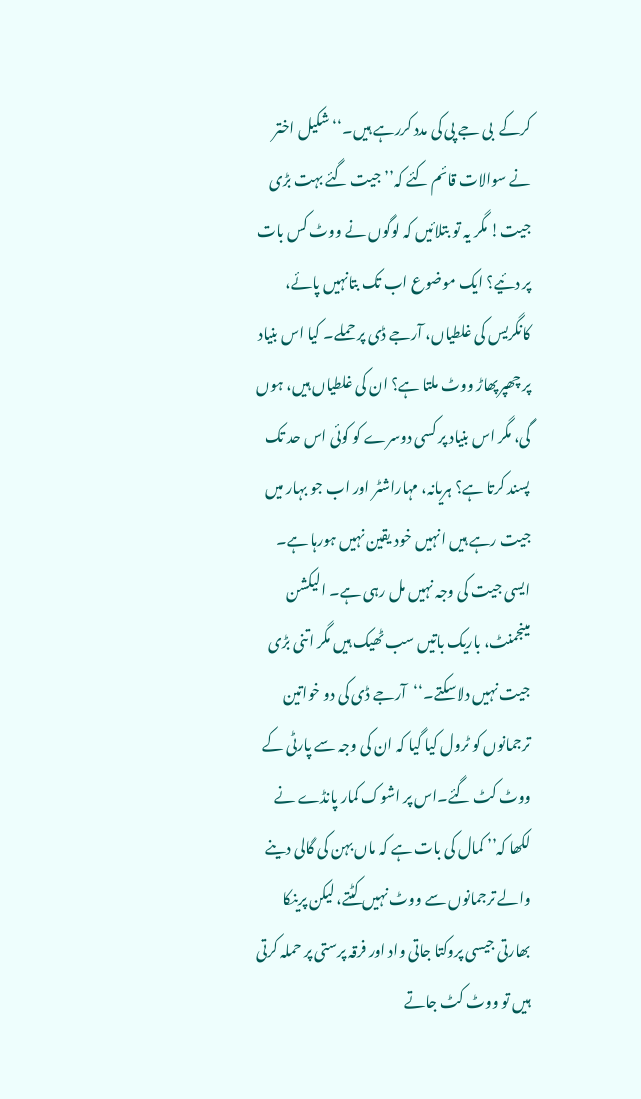کرکے  بی جے پی کی مدد کررہے ہیں۔‘‘ شکیل اختر نے سوالات قائم کئے کہ’’ جیت گئے بہت بڑی جیت! مگر یہ تو بتلائیں کہ لوگوں نے ووٹ کس بات پر دئیے؟ ایک موضوع اب تک بتانہیں پائے، کانگریس کی غلطیاں، آرجے ڈی پر حملے۔ کیا اس بنیاد پر چھپرپھاڑ ووٹ ملتا ہے؟ ان کی غلطیاں ہیں، ہوں گی، مگر اس بنیاد پر کسی دوسرے کو کوئی اس حد تک پسند کرتا ہے؟ ہریانہ، مہاراشٹر اور اب جو بہار میں جیت رہے ہیں انہیں خود یقین نہیں ہورہا ہے۔ ایسی جیت کی وجہ نہیں مل رہی ہے۔ الیکشن مینجمنٹ، باریک باتیں سب ٹھیک ہیں مگر اتنی بڑی جیت نہیں دلاسکتے۔‘‘آرجے ڈی کی دو خواتین ترجمانوں کو ٹرول کیا گیا کہ ان کی وجہ سے پارٹی کے ووٹ کٹ گئے۔اس پر اشوک کمار پانڈے نے لکھا کہ’’ کمال کی بات ہے کہ ماں بہن کی گالی دینے والے ترجمانوں سے ووٹ نہیں کٹتے، لیکن پرینکا بھارتی جیسی پروکتا جاتی واد اور فرقہ پرستی پر حملہ کرتی ہیں تو ووٹ کٹ جاتے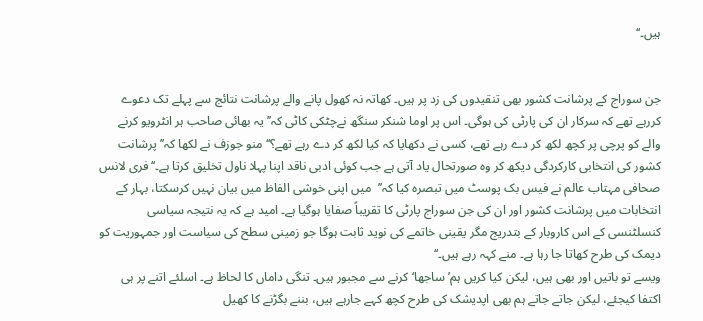ہیں۔‘‘


جن سوراج کے پرشانت کشور بھی تنقیدوں کی زد پر ہیں۔ کھاتہ نہ کھول پانے والے پرشانت نتائج سے پہلے تک دعوے کررہے تھے کہ سرکار ان کی پارٹی کی ہوگی۔ اس پر اوما شنکر سنگھ نےچٹکی کاٹی کہ’’ یہ بھائی صاحب ہر انٹرویو کرنے والے کو پرچی پر کچھ لکھ کر دے رہے تھے، کسی نے دکھایا کہ کیا لکھ کر دے رہے تھے؟‘‘منو جوزف نے لکھا کہ’’ پرشانت کشور کی انتخابی کارکردگی دیکھ کر وہ صورتحال یاد آتی ہے جب کوئی ادبی ناقد اپنا پہلا ناول تخلیق کرتا ہے۔‘‘ فری لانس صحافی مہتاب عالم نے فیس بک پوسٹ میں تبصرہ کیا کہ’’  میں اپنی خوشی الفاظ میں بیان نہیں کرسکتا، بہار کے انتخابات میں پرشانت کشور اور ان کی جن سوراج پارٹی کا تقریباً صفایا ہوگیا ہے۔ امید ہے کہ یہ نتیجہ سیاسی کنسلٹنسی کے اس کاروبار کے بتدریج مگر یقینی خاتمے کی نوید ثابت ہوگا جو زمینی سطح کی سیاست اور جمہوریت کو دیمک کی طرح کھاتا جا رہا ہے۔ منے کہہ رہے ہیں۔‘‘
ویسے تو باتیں اور بھی ہیں، لیکن کیا کریں ہم’ ساجھا‘کرنے سے مجبور ہیں۔ تنگی داماں کا لحاظ ہے۔ اسلئے اتنے پر ہی اکتفا کیجئے، لیکن جاتے جاتے ہم بھی اپدیشک کی طرح کچھ کہے جارہے ہیں، بننے بگڑنے کا کھیل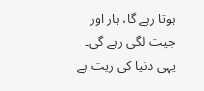ہوتا رہے گا، ہار اور جیت لگی رہے گی۔ یہی دنیا کی ریت ہے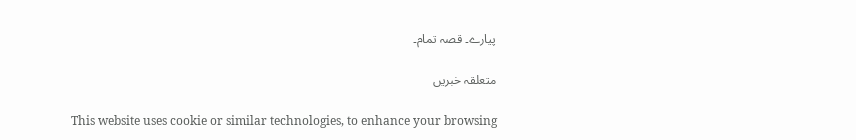پیارے۔ قصہ تمام۔

متعلقہ خبریں

This website uses cookie or similar technologies, to enhance your browsing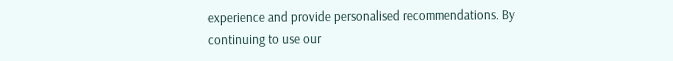experience and provide personalised recommendations. By continuing to use our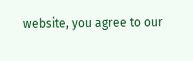website, you agree to our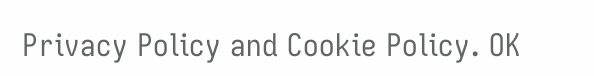Privacy Policy and Cookie Policy. OK